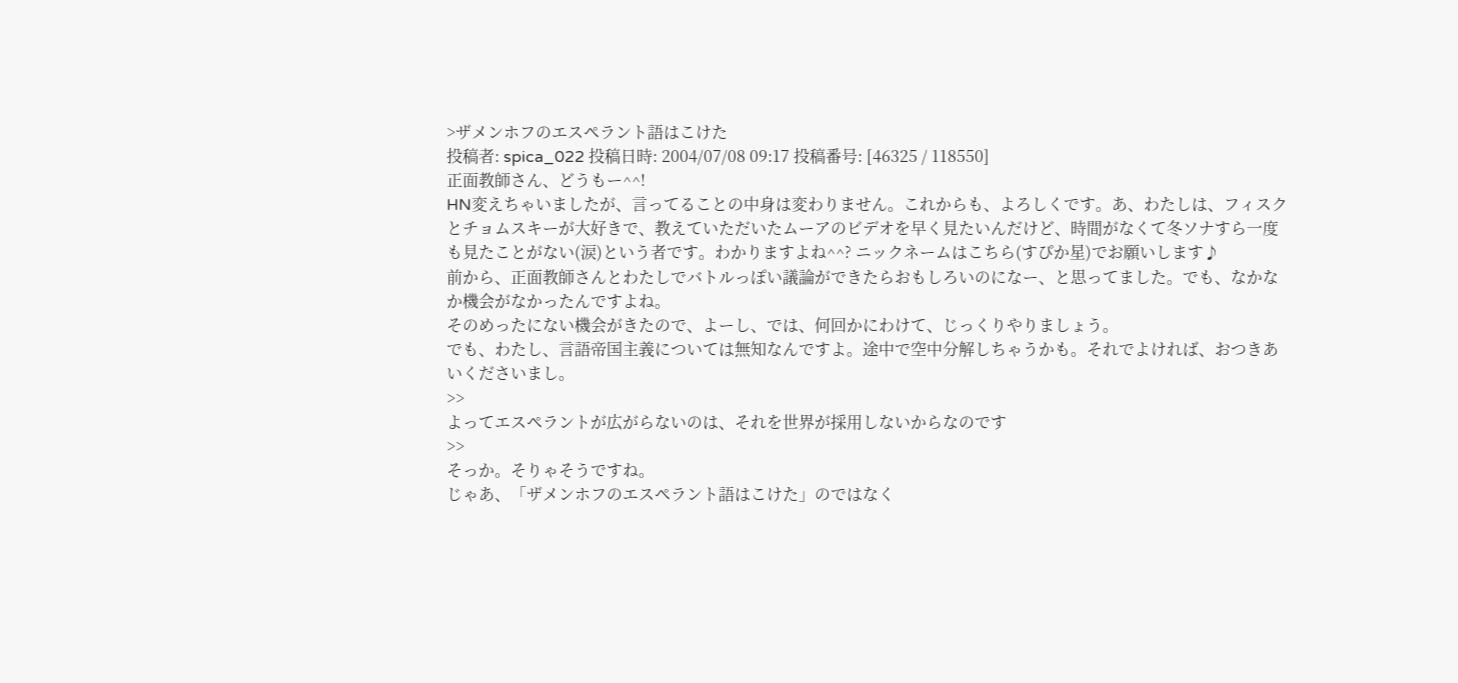>ザメンホフのエスペラント語はこけた
投稿者: spica_022 投稿日時: 2004/07/08 09:17 投稿番号: [46325 / 118550]
正面教師さん、どうもー^^!
HN変えちゃいましたが、言ってることの中身は変わりません。これからも、よろしくです。あ、わたしは、フィスクとチョムスキーが大好きで、教えていただいたムーアのビデオを早く見たいんだけど、時間がなくて冬ソナすら一度も見たことがない(涙)という者です。わかりますよね^^? ニックネームはこちら(すぴか星)でお願いします♪
前から、正面教師さんとわたしでバトルっぽい議論ができたらおもしろいのになー、と思ってました。でも、なかなか機会がなかったんですよね。
そのめったにない機会がきたので、よーし、では、何回かにわけて、じっくりやりましょう。
でも、わたし、言語帝国主義については無知なんですよ。途中で空中分解しちゃうかも。それでよければ、おつきあいくださいまし。
>>
よってエスペラントが広がらないのは、それを世界が採用しないからなのです
>>
そっか。そりゃそうですね。
じゃあ、「ザメンホフのエスペラント語はこけた」のではなく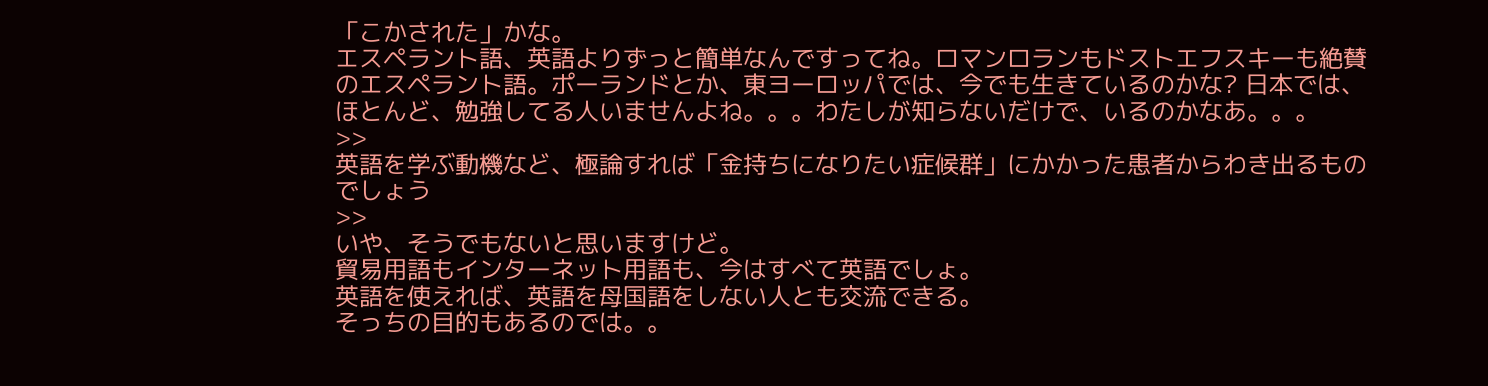「こかされた」かな。
エスペラント語、英語よりずっと簡単なんですってね。ロマンロランもドストエフスキーも絶賛のエスペラント語。ポーランドとか、東ヨーロッパでは、今でも生きているのかな? 日本では、ほとんど、勉強してる人いませんよね。。。わたしが知らないだけで、いるのかなあ。。。
>>
英語を学ぶ動機など、極論すれば「金持ちになりたい症候群」にかかった患者からわき出るものでしょう
>>
いや、そうでもないと思いますけど。
貿易用語もインターネット用語も、今はすべて英語でしょ。
英語を使えれば、英語を母国語をしない人とも交流できる。
そっちの目的もあるのでは。。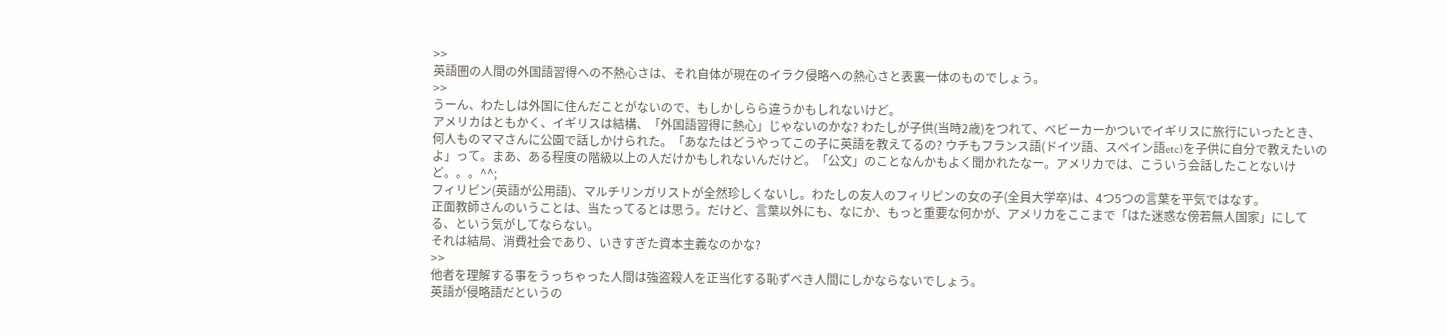>>
英語圏の人間の外国語習得への不熱心さは、それ自体が現在のイラク侵略への熱心さと表裏一体のものでしょう。
>>
うーん、わたしは外国に住んだことがないので、もしかしらら違うかもしれないけど。
アメリカはともかく、イギリスは結構、「外国語習得に熱心」じゃないのかな? わたしが子供(当時2歳)をつれて、ベビーカーかついでイギリスに旅行にいったとき、何人ものママさんに公園で話しかけられた。「あなたはどうやってこの子に英語を教えてるの? ウチもフランス語(ドイツ語、スペイン語etc)を子供に自分で教えたいのよ」って。まあ、ある程度の階級以上の人だけかもしれないんだけど。「公文」のことなんかもよく聞かれたなー。アメリカでは、こういう会話したことないけど。。。^^;
フィリピン(英語が公用語)、マルチリンガリストが全然珍しくないし。わたしの友人のフィリピンの女の子(全員大学卒)は、4つ5つの言葉を平気ではなす。
正面教師さんのいうことは、当たってるとは思う。だけど、言葉以外にも、なにか、もっと重要な何かが、アメリカをここまで「はた迷惑な傍若無人国家」にしてる、という気がしてならない。
それは結局、消費社会であり、いきすぎた資本主義なのかな?
>>
他者を理解する事をうっちゃった人間は強盗殺人を正当化する恥ずべき人間にしかならないでしょう。
英語が侵略語だというの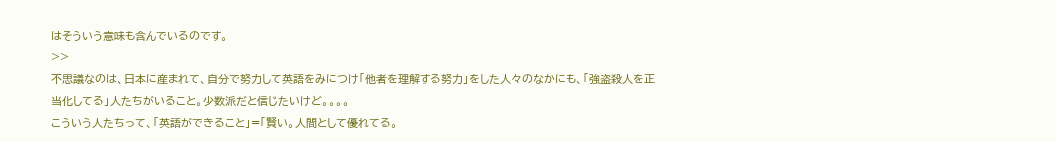はそういう意味も含んでいるのです。
>>
不思議なのは、日本に産まれて、自分で努力して英語をみにつけ「他者を理解する努力」をした人々のなかにも、「強盗殺人を正当化してる」人たちがいること。少数派だと信じたいけど。。。。
こういう人たちって、「英語ができること」=「賢い。人間として優れてる。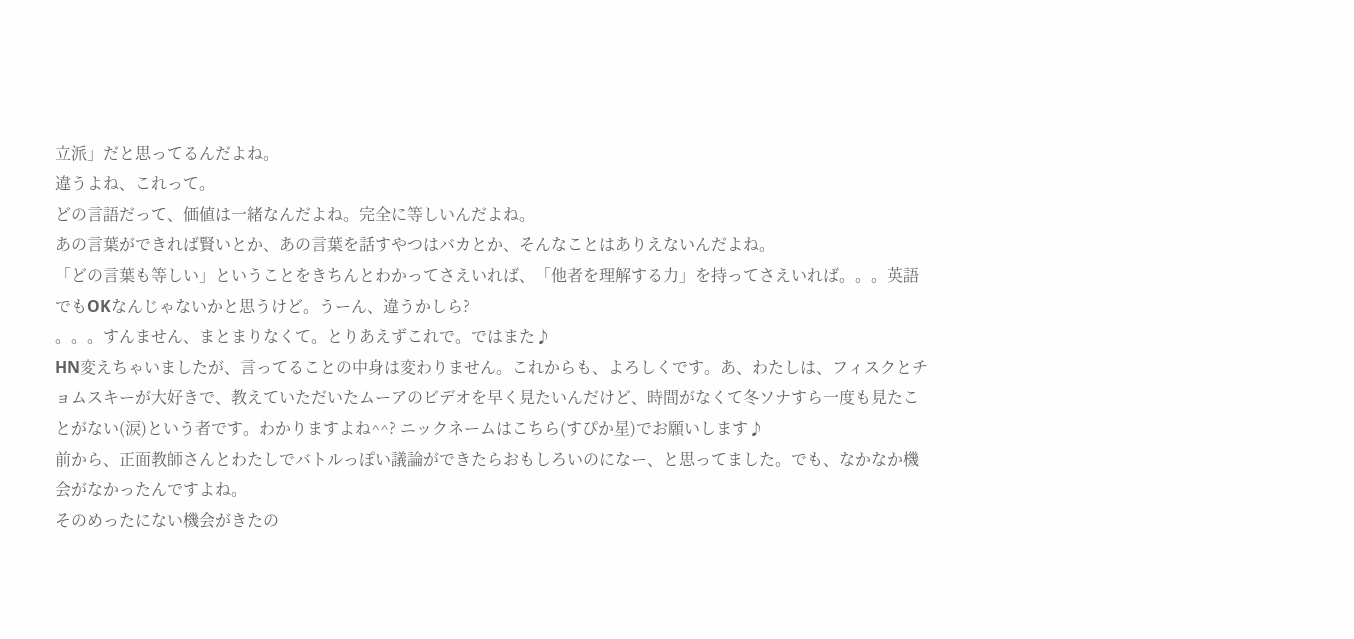立派」だと思ってるんだよね。
違うよね、これって。
どの言語だって、価値は一緒なんだよね。完全に等しいんだよね。
あの言葉ができれば賢いとか、あの言葉を話すやつはバカとか、そんなことはありえないんだよね。
「どの言葉も等しい」ということをきちんとわかってさえいれば、「他者を理解する力」を持ってさえいれば。。。英語でもOKなんじゃないかと思うけど。うーん、違うかしら?
。。。すんません、まとまりなくて。とりあえずこれで。ではまた♪
HN変えちゃいましたが、言ってることの中身は変わりません。これからも、よろしくです。あ、わたしは、フィスクとチョムスキーが大好きで、教えていただいたムーアのビデオを早く見たいんだけど、時間がなくて冬ソナすら一度も見たことがない(涙)という者です。わかりますよね^^? ニックネームはこちら(すぴか星)でお願いします♪
前から、正面教師さんとわたしでバトルっぽい議論ができたらおもしろいのになー、と思ってました。でも、なかなか機会がなかったんですよね。
そのめったにない機会がきたの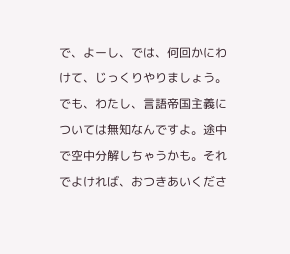で、よーし、では、何回かにわけて、じっくりやりましょう。
でも、わたし、言語帝国主義については無知なんですよ。途中で空中分解しちゃうかも。それでよければ、おつきあいくださ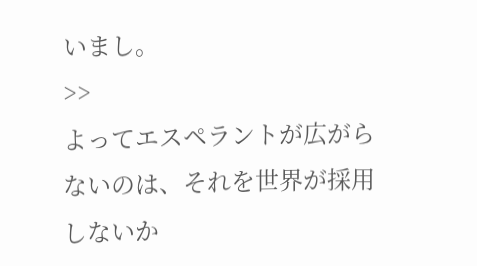いまし。
>>
よってエスペラントが広がらないのは、それを世界が採用しないか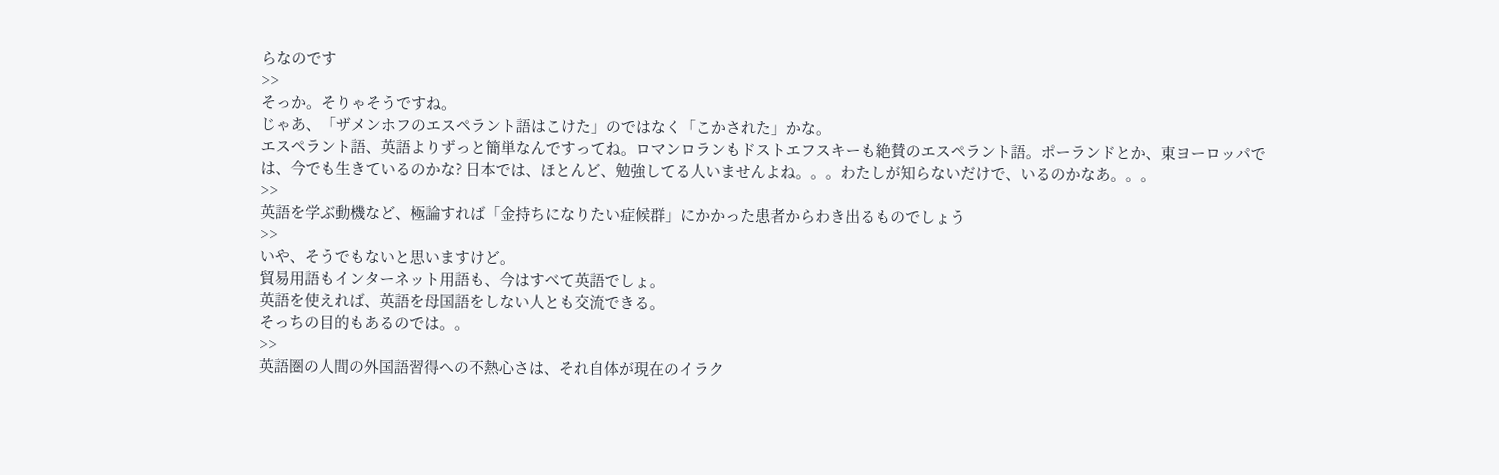らなのです
>>
そっか。そりゃそうですね。
じゃあ、「ザメンホフのエスペラント語はこけた」のではなく「こかされた」かな。
エスペラント語、英語よりずっと簡単なんですってね。ロマンロランもドストエフスキーも絶賛のエスペラント語。ポーランドとか、東ヨーロッパでは、今でも生きているのかな? 日本では、ほとんど、勉強してる人いませんよね。。。わたしが知らないだけで、いるのかなあ。。。
>>
英語を学ぶ動機など、極論すれば「金持ちになりたい症候群」にかかった患者からわき出るものでしょう
>>
いや、そうでもないと思いますけど。
貿易用語もインターネット用語も、今はすべて英語でしょ。
英語を使えれば、英語を母国語をしない人とも交流できる。
そっちの目的もあるのでは。。
>>
英語圏の人間の外国語習得への不熱心さは、それ自体が現在のイラク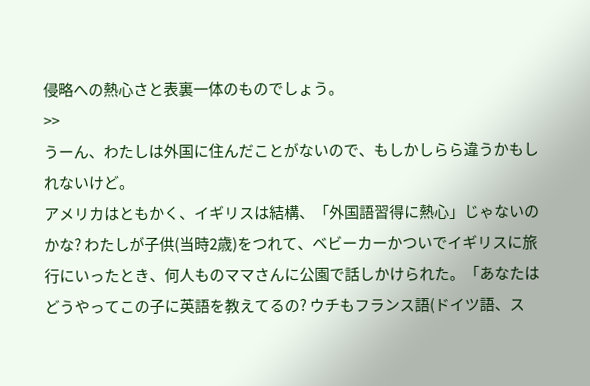侵略への熱心さと表裏一体のものでしょう。
>>
うーん、わたしは外国に住んだことがないので、もしかしらら違うかもしれないけど。
アメリカはともかく、イギリスは結構、「外国語習得に熱心」じゃないのかな? わたしが子供(当時2歳)をつれて、ベビーカーかついでイギリスに旅行にいったとき、何人ものママさんに公園で話しかけられた。「あなたはどうやってこの子に英語を教えてるの? ウチもフランス語(ドイツ語、ス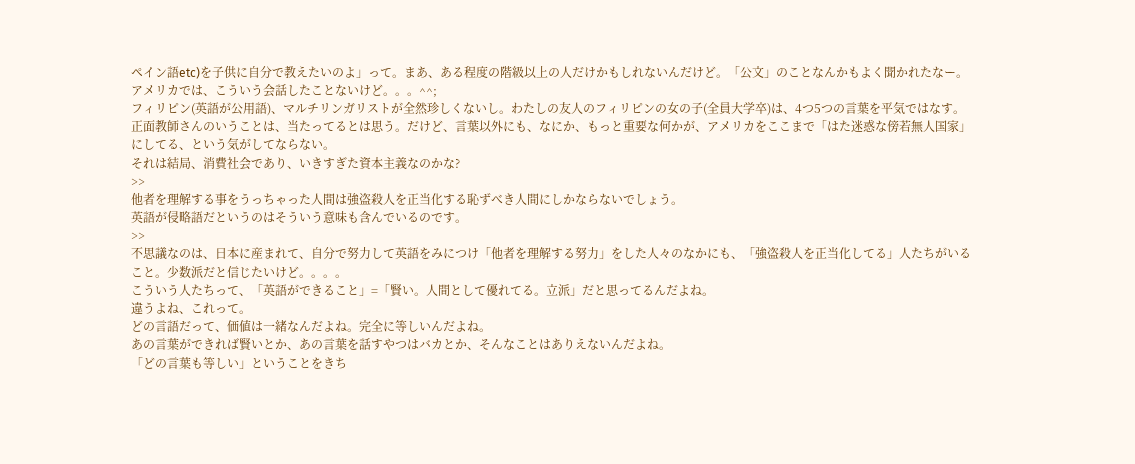ペイン語etc)を子供に自分で教えたいのよ」って。まあ、ある程度の階級以上の人だけかもしれないんだけど。「公文」のことなんかもよく聞かれたなー。アメリカでは、こういう会話したことないけど。。。^^;
フィリピン(英語が公用語)、マルチリンガリストが全然珍しくないし。わたしの友人のフィリピンの女の子(全員大学卒)は、4つ5つの言葉を平気ではなす。
正面教師さんのいうことは、当たってるとは思う。だけど、言葉以外にも、なにか、もっと重要な何かが、アメリカをここまで「はた迷惑な傍若無人国家」にしてる、という気がしてならない。
それは結局、消費社会であり、いきすぎた資本主義なのかな?
>>
他者を理解する事をうっちゃった人間は強盗殺人を正当化する恥ずべき人間にしかならないでしょう。
英語が侵略語だというのはそういう意味も含んでいるのです。
>>
不思議なのは、日本に産まれて、自分で努力して英語をみにつけ「他者を理解する努力」をした人々のなかにも、「強盗殺人を正当化してる」人たちがいること。少数派だと信じたいけど。。。。
こういう人たちって、「英語ができること」=「賢い。人間として優れてる。立派」だと思ってるんだよね。
違うよね、これって。
どの言語だって、価値は一緒なんだよね。完全に等しいんだよね。
あの言葉ができれば賢いとか、あの言葉を話すやつはバカとか、そんなことはありえないんだよね。
「どの言葉も等しい」ということをきち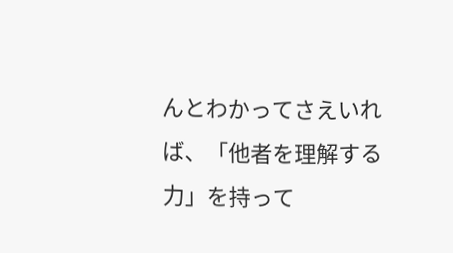んとわかってさえいれば、「他者を理解する力」を持って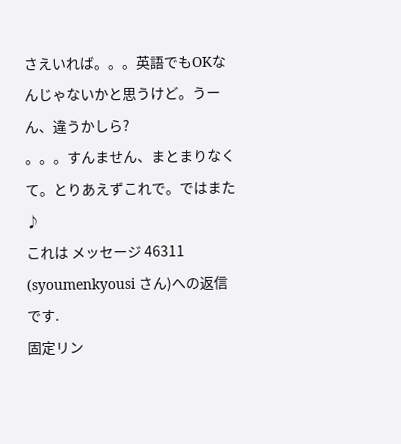さえいれば。。。英語でもOKなんじゃないかと思うけど。うーん、違うかしら?
。。。すんません、まとまりなくて。とりあえずこれで。ではまた♪
これは メッセージ 46311 (syoumenkyousi さん)への返信です.
固定リン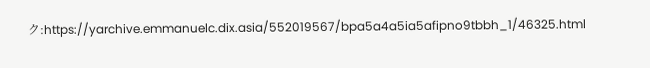ク:https://yarchive.emmanuelc.dix.asia/552019567/bpa5a4a5ia5afipno9tbbh_1/46325.html